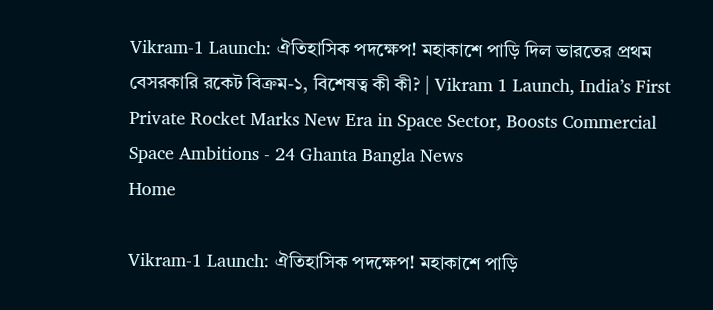Vikram-1 Launch: ঐতিহাসিক পদক্ষেপ! মহাকাশে পাড়ি দিল ভারতের প্রথম বেসরকারি রকেট বিক্রম-১, বিশেষত্ব কী কী? | Vikram 1 Launch, India’s First Private Rocket Marks New Era in Space Sector, Boosts Commercial Space Ambitions - 24 Ghanta Bangla News
Home

Vikram-1 Launch: ঐতিহাসিক পদক্ষেপ! মহাকাশে পাড়ি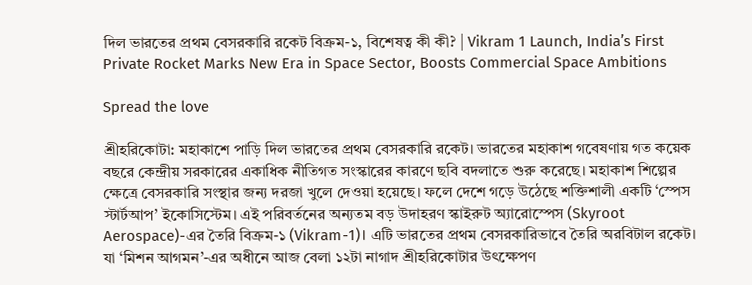দিল ভারতের প্রথম বেসরকারি রকেট বিক্রম-১, বিশেষত্ব কী কী? | Vikram 1 Launch, India’s First Private Rocket Marks New Era in Space Sector, Boosts Commercial Space Ambitions

Spread the love

শ্রীহরিকোটা: মহাকাশে পাড়ি দিল ভারতের প্রথম বেসরকারি রকেট। ভারতের মহাকাশ গবেষণায় গত কয়েক বছরে কেন্দ্রীয় সরকারের একাধিক নীতিগত সংস্কারের কারণে ছবি বদলাতে শুরু করেছে। মহাকাশ শিল্পের ক্ষেত্রে বেসরকারি সংস্থার জন্য দরজা খুলে দেওয়া হয়েছে। ফলে দেশে গড়ে উঠেছে শক্তিশালী একটি ‘স্পেস স্টার্টআপ’ ইকোসিস্টেম। এই পরিবর্তনের অন্যতম বড় উদাহরণ স্কাইরুট অ্যারোস্পেস (Skyroot Aerospace)-এর তৈরি বিক্রম-১ (Vikram-1)। এটি ভারতের প্রথম বেসরকারিভাবে তৈরি অরবিটাল রকেট। যা ‘মিশন আগমন’-এর অধীনে আজ বেলা ১২টা নাগাদ শ্রীহরিকোটার উৎক্ষেপণ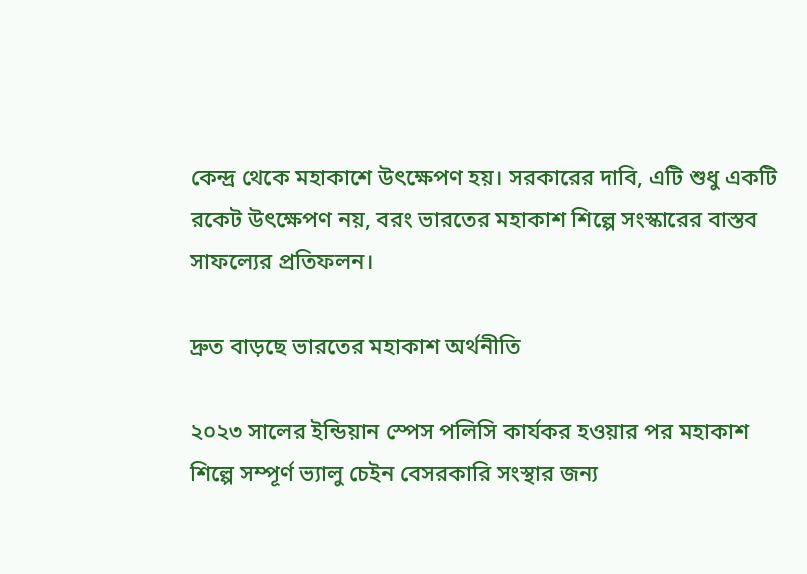কেন্দ্র থেকে মহাকাশে উৎক্ষেপণ হয়। সরকারের দাবি, এটি শুধু একটি রকেট উৎক্ষেপণ নয়, বরং ভারতের মহাকাশ শিল্পে সংস্কারের বাস্তব সাফল্যের প্রতিফলন।

দ্রুত বাড়ছে ভারতের মহাকাশ অর্থনীতি

২০২৩ সালের ইন্ডিয়ান স্পেস পলিসি কার্যকর হওয়ার পর মহাকাশ শিল্পে সম্পূর্ণ ভ্যালু চেইন বেসরকারি সংস্থার জন্য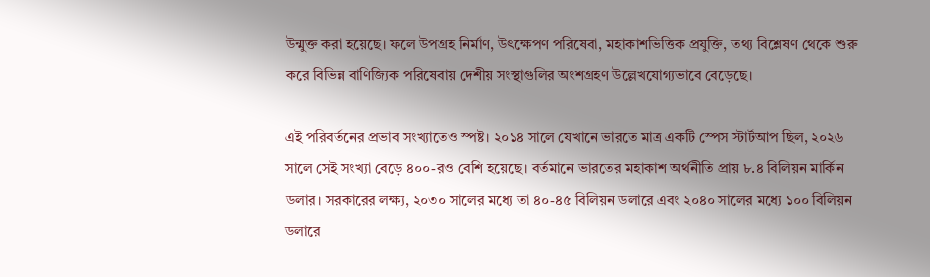উন্মুক্ত করা হয়েছে। ফলে উপগ্রহ নির্মাণ, উৎক্ষেপণ পরিষেবা, মহাকাশভিত্তিক প্রযুক্তি, তথ্য বিশ্লেষণ থেকে শুরু করে বিভিন্ন বাণিজ্যিক পরিষেবায় দেশীয় সংস্থাগুলির অংশগ্রহণ উল্লেখযোগ্যভাবে বেড়েছে।

এই পরিবর্তনের প্রভাব সংখ্যাতেও স্পষ্ট। ২০১৪ সালে যেখানে ভারতে মাত্র একটি স্পেস স্টার্টআপ ছিল, ২০২৬ সালে সেই সংখ্যা বেড়ে ৪০০-রও বেশি হয়েছে। বর্তমানে ভারতের মহাকাশ অর্থনীতি প্রায় ৮.৪ বিলিয়ন মার্কিন ডলার। সরকারের লক্ষ্য, ২০৩০ সালের মধ্যে তা ৪০-৪৫ বিলিয়ন ডলারে এবং ২০৪০ সালের মধ্যে ১০০ বিলিয়ন ডলারে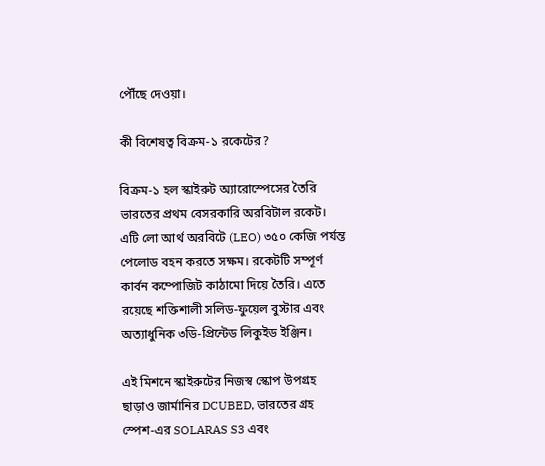পৌঁছে দেওয়া।

কী বিশেষত্ব বিক্রম-১ রকেটের?

বিক্রম-১ হল স্কাইরুট অ্যারোস্পেসের তৈরি ভারতের প্রথম বেসরকারি অরবিটাল রকেট। এটি লো আর্থ অরবিটে (LEO) ৩৫০ কেজি পর্যন্ত পেলোড বহন করতে সক্ষম। রকেটটি সম্পূর্ণ কার্বন কম্পোজিট কাঠামো দিয়ে তৈরি। এতে রয়েছে শক্তিশালী সলিড-ফুয়েল বুস্টার এবং অত্যাধুনিক ৩ডি-প্রিন্টেড লিকুইড ইঞ্জিন।

এই মিশনে স্কাইরুটের নিজস্ব স্কোপ উপগ্রহ ছাড়াও জার্মানির DCUBED, ভারতের গ্রহ স্পেশ-এর SOLARAS S3 এবং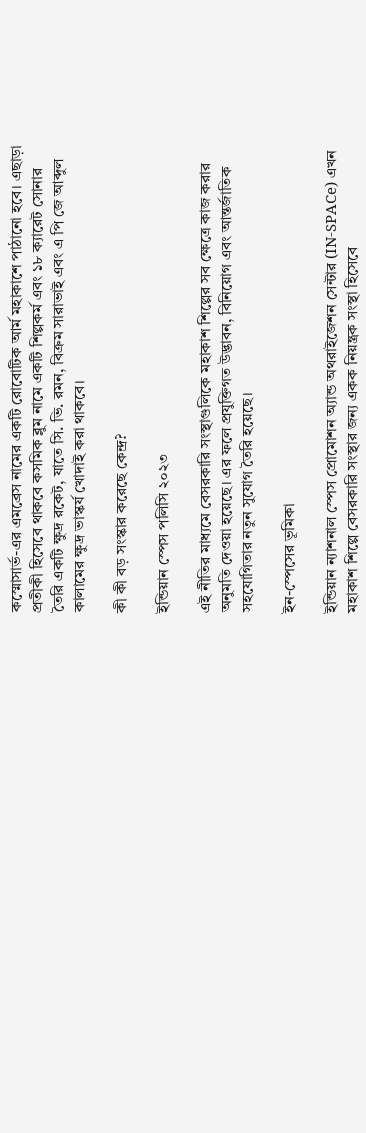কস্মোসার্ভ-এর এমব্রেস নামের একটি রোবোটিক আর্ম মহাকাশে পাঠানো হবে। এছাড়া প্রতীকী হিসেবে থাকবে কসমিক ব্লুম নামে একটি শিল্পকর্ম এবং ১৮ ক্যারেট সোনার তৈরি একটি ক্ষুদ্র রকেট, যাতে সি. ভি. রমন, বিক্রম সারাভাই এবং এ পি জে আব্দুল কালামের ক্ষুদ্র ভাস্কর্য খোদাই করা থাকবে।

কী কী বড় সংস্কার করেছে কেন্দ্র?

ইন্ডিয়ান স্পেস পলিসি ২০২৩

এই নীতির মাধ্যমে বেসরকারি সংস্থাগুলিকে মহাকাশ শিল্পের সব ক্ষেত্রে কাজ করার অনুমতি দেওয়া হয়েছে। এর ফলে প্রযুক্তিগত উদ্ভাবন, বিনিয়োগ এবং আন্তর্জাতিক সহযোগিতার নতুন সুযোগ তৈরি হয়েছে।

ইন-স্পেসের ভূমিকা

ইন্ডিয়ান ন্যাশনাল স্পেস প্রোমোশন অ্যান্ড অথরাইজেশন সেন্টার (IN-SPACe) এখন মহাকাশ শিল্পে বেসরকারি সংস্থার জন্য একক নিয়ন্ত্রক সংস্থা হিসেবে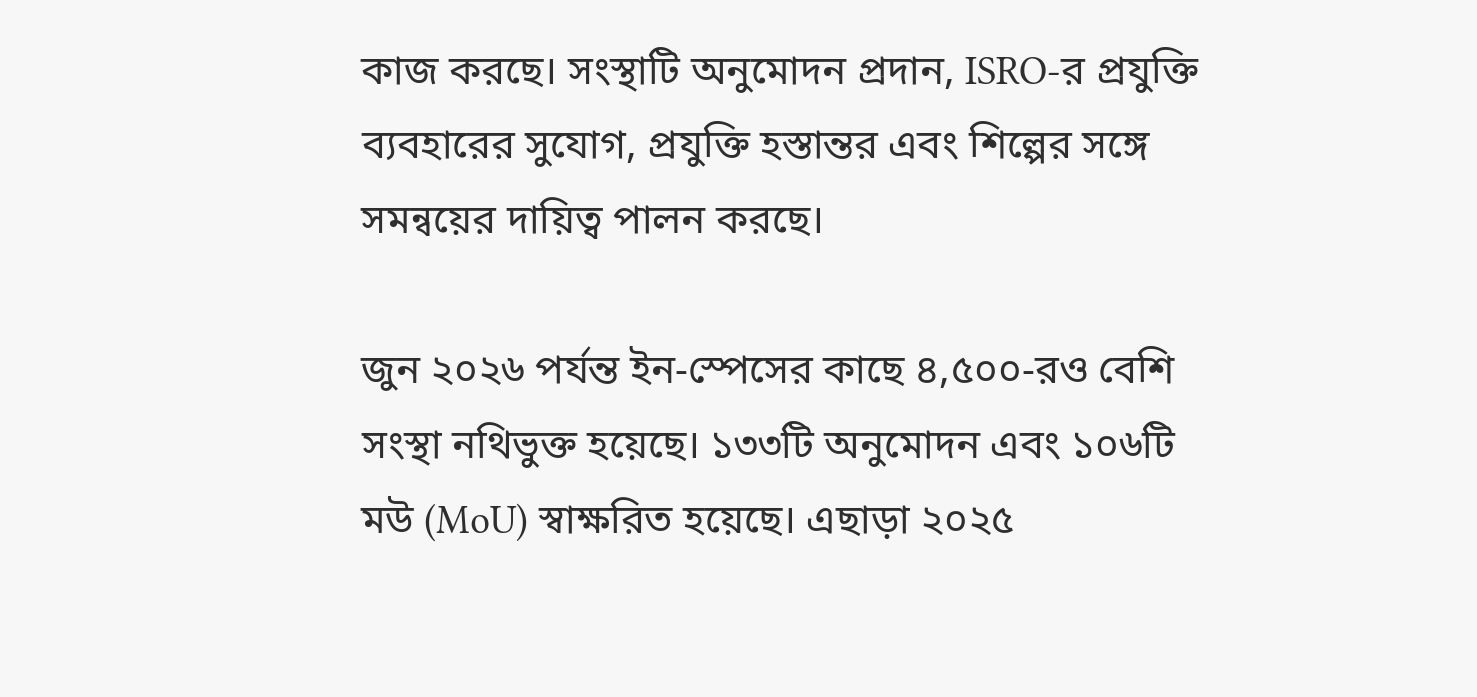কাজ করছে। সংস্থাটি অনুমোদন প্রদান, ISRO-র প্রযুক্তি ব্যবহারের সুযোগ, প্রযুক্তি হস্তান্তর এবং শিল্পের সঙ্গে সমন্বয়ের দায়িত্ব পালন করছে।

জুন ২০২৬ পর্যন্ত ইন-স্পেসের কাছে ৪,৫০০-রও বেশি সংস্থা নথিভুক্ত হয়েছে। ১৩৩টি অনুমোদন এবং ১০৬টি মউ (MoU) স্বাক্ষরিত হয়েছে। এছাড়া ২০২৫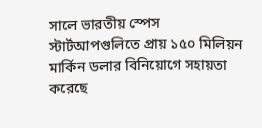সালে ভারতীয় স্পেস স্টার্টআপগুলিতে প্রায় ১৫০ মিলিয়ন মার্কিন ডলার বিনিয়োগে সহায়তা করেছে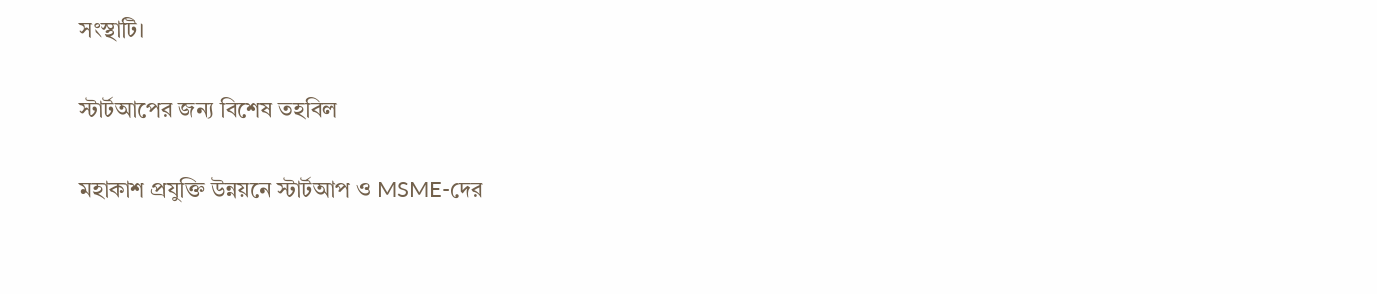সংস্থাটি।

স্টার্টআপের জন্য বিশেষ তহবিল

মহাকাশ প্রযুক্তি উন্নয়নে স্টার্টআপ ও MSME-দের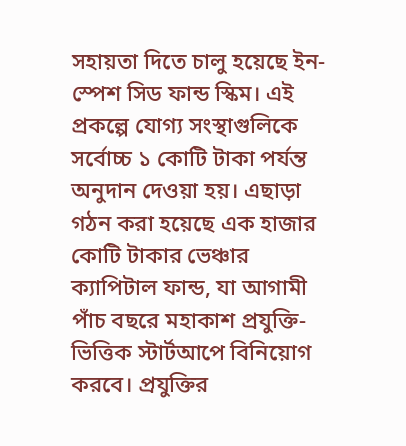সহায়তা দিতে চালু হয়েছে ইন-স্পেশ সিড ফান্ড স্কিম। এই প্রকল্পে যোগ্য সংস্থাগুলিকে সর্বোচ্চ ১ কোটি টাকা পর্যন্ত অনুদান দেওয়া হয়। এছাড়া গঠন করা হয়েছে এক হাজার কোটি টাকার ভেঞ্চার ক্যাপিটাল ফান্ড, যা আগামী পাঁচ বছরে মহাকাশ প্রযুক্তি-ভিত্তিক স্টার্টআপে বিনিয়োগ করবে। প্রযুক্তির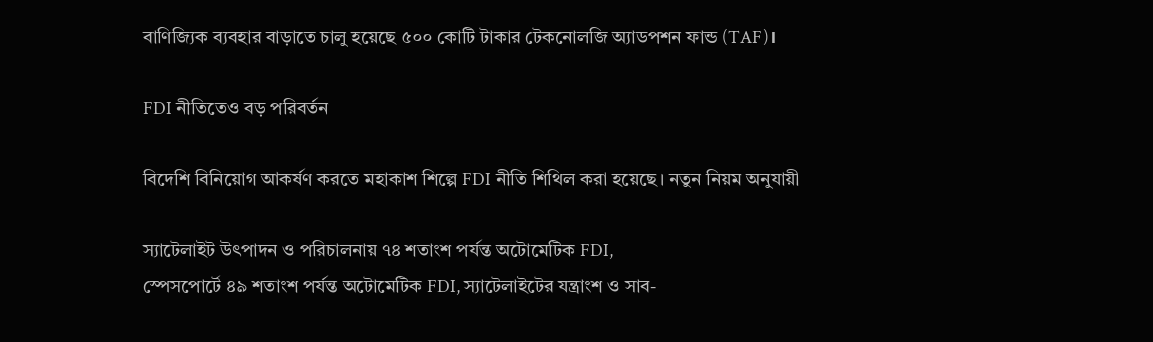বাণিজ্যিক ব্যবহার বাড়াতে চালু হয়েছে ৫০০ কোটি টাকার টেকনোলজি অ্যাডপশন ফান্ড (TAF)।

FDI নীতিতেও বড় পরিবর্তন

বিদেশি বিনিয়োগ আকর্ষণ করতে মহাকাশ শিল্পে FDI নীতি শিথিল করা হয়েছে। নতুন নিয়ম অনুযায়ী

স্যাটেলাইট উৎপাদন ও পরিচালনায় ৭৪ শতাংশ পর্যন্ত অটোমেটিক FDI,
স্পেসপোর্টে ৪৯ শতাংশ পর্যন্ত অটোমেটিক FDI, স্যাটেলাইটের যন্ত্রাংশ ও সাব-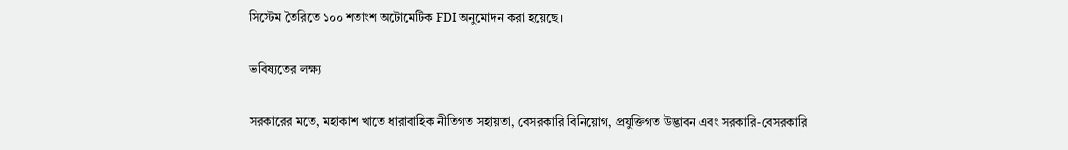সিস্টেম তৈরিতে ১০০ শতাংশ অটোমেটিক FDI অনুমোদন করা হয়েছে।

ভবিষ্যতের লক্ষ্য

সরকারের মতে, মহাকাশ খাতে ধারাবাহিক নীতিগত সহায়তা, বেসরকারি বিনিয়োগ, প্রযুক্তিগত উদ্ভাবন এবং সরকারি-বেসরকারি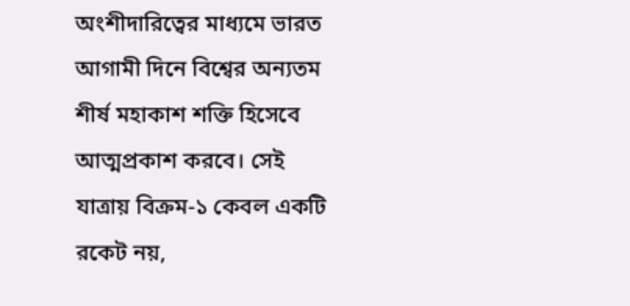অংশীদারিত্বের মাধ্যমে ভারত আগামী দিনে বিশ্বের অন্যতম শীর্ষ মহাকাশ শক্তি হিসেবে আত্মপ্রকাশ করবে। সেই যাত্রায় বিক্রম-১ কেবল একটি রকেট নয়,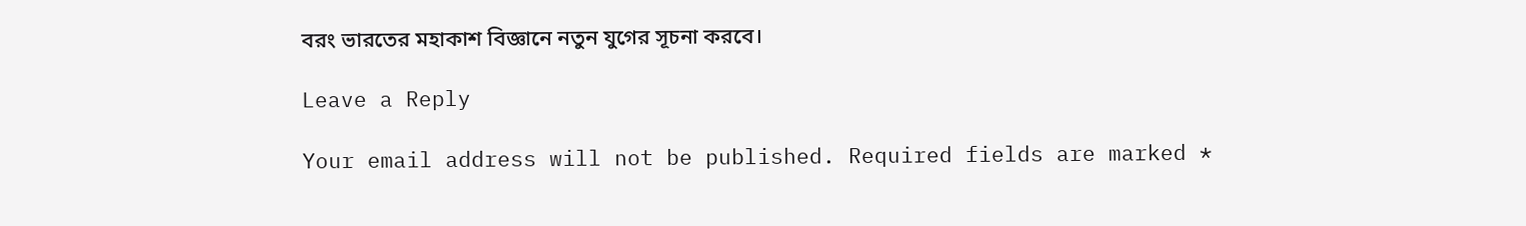বরং ভারতের মহাকাশ বিজ্ঞানে নতুন যুগের সূচনা করবে।

Leave a Reply

Your email address will not be published. Required fields are marked *